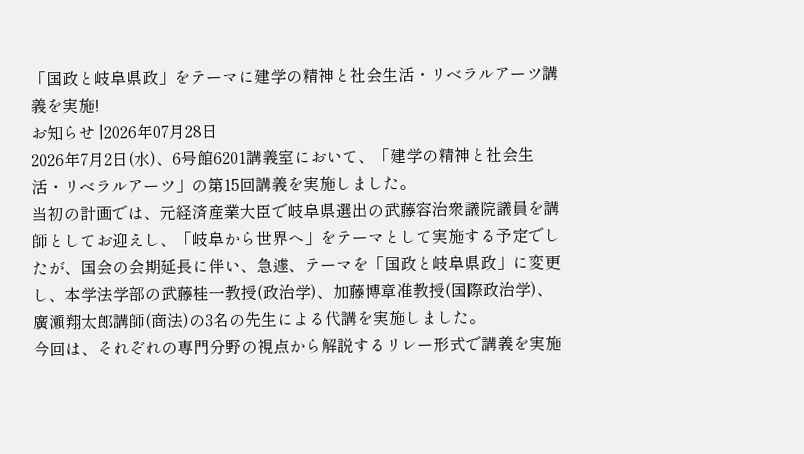「国政と岐阜県政」をテーマに建学の精神と社会生活・リベラルアーツ講義を実施!
お知らせ |2026年07月28日
2026年7月2日(水)、6号館6201講義室において、「建学の精神と社会生活・リベラルアーツ」の第15回講義を実施しました。
当初の計画では、元経済産業大臣で岐阜県選出の武藤容治衆議院議員を講師としてお迎えし、「岐阜から世界へ」をテーマとして実施する予定でしたが、国会の会期延長に伴い、急遽、テーマを「国政と岐阜県政」に変更し、本学法学部の武藤桂一教授(政治学)、加藤博章准教授(国際政治学)、廣瀬翔太郎講師(商法)の3名の先生による代講を実施しました。
今回は、それぞれの専門分野の視点から解説するリレー形式で講義を実施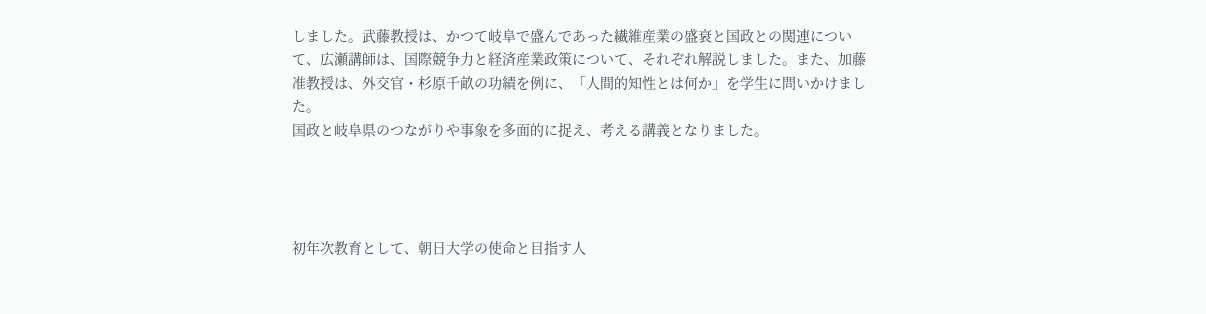しました。武藤教授は、かつて岐阜で盛んであった繊維産業の盛衰と国政との関連について、広瀬講師は、国際競争力と経済産業政策について、それぞれ解説しました。また、加藤准教授は、外交官・杉原千畝の功績を例に、「人間的知性とは何か」を学生に問いかけました。
国政と岐阜県のつながりや事象を多面的に捉え、考える講義となりました。




初年次教育として、朝日大学の使命と目指す人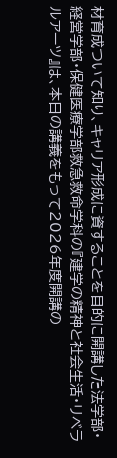材育成ついて知り、キャリア形成に資することを目的に開講した法学部・経営学部・保健医療学部救急救命学科の『建学の精神と社会生活・リベラルアーツ』は、本日の講義をもって2026年度開講の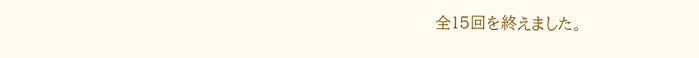全15回を終えました。